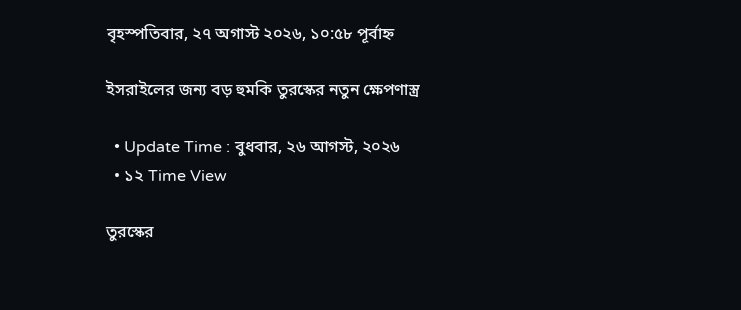বৃহস্পতিবার, ২৭ অগাস্ট ২০২৬, ১০:৫৮ পূর্বাহ্ন

ইসরাইলের জন্য বড় হুমকি তুরস্কের নতুন ক্ষেপণাস্ত্র

  • Update Time : বুধবার, ২৬ আগস্ট, ২০২৬
  • ১২ Time View

তুরস্কের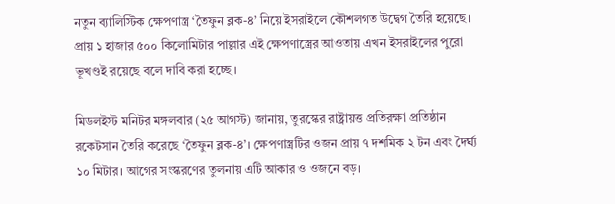নতুন ব্যালিস্টিক ক্ষেপণাস্ত্র ‘তৈফুন ব্লক-৪’ নিয়ে ইসরাইলে কৌশলগত উদ্বেগ তৈরি হয়েছে। প্রায় ১ হাজার ৫০০ কিলোমিটার পাল্লার এই ক্ষেপণাস্ত্রের আওতায় এখন ইসরাইলের পুরো ভূখণ্ডই রয়েছে বলে দাবি করা হচ্ছে।

মিডলইস্ট মনিটর মঙ্গলবার (২৫ আগস্ট) জানায়, তুরস্কের রাষ্ট্রায়ত্ত প্রতিরক্ষা প্রতিষ্ঠান রকেটসান তৈরি করেছে ‘তৈফুন ব্লক-৪’। ক্ষেপণাস্ত্রটির ওজন প্রায় ৭ দশমিক ২ টন এবং দৈর্ঘ্য ১০ মিটার। আগের সংস্করণের তুলনায় এটি আকার ও ওজনে বড়।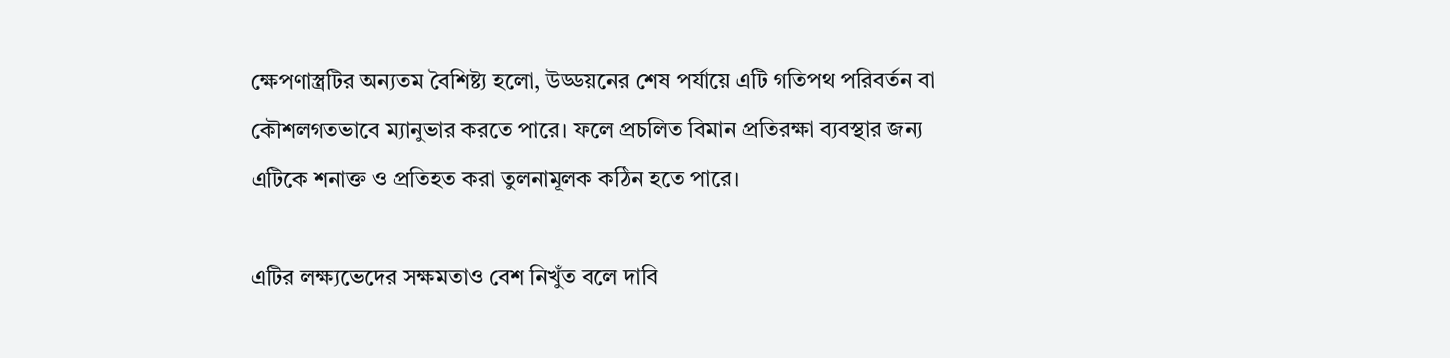ক্ষেপণাস্ত্রটির অন্যতম বৈশিষ্ট্য হলো, উড্ডয়নের শেষ পর্যায়ে এটি গতিপথ পরিবর্তন বা কৌশলগতভাবে ম্যানুভার করতে পারে। ফলে প্রচলিত বিমান প্রতিরক্ষা ব্যবস্থার জন্য এটিকে শনাক্ত ও প্রতিহত করা তুলনামূলক কঠিন হতে পারে।

এটির লক্ষ্যভেদের সক্ষমতাও বেশ নিখুঁত বলে দাবি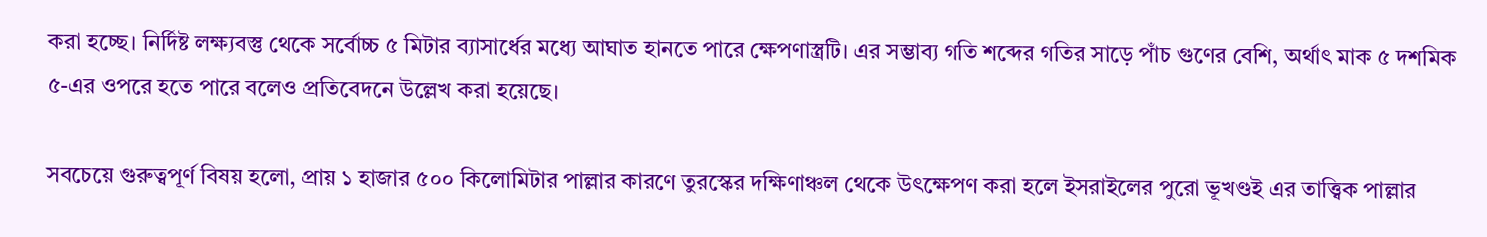করা হচ্ছে। নির্দিষ্ট লক্ষ্যবস্তু থেকে সর্বোচ্চ ৫ মিটার ব্যাসার্ধের মধ্যে আঘাত হানতে পারে ক্ষেপণাস্ত্রটি। এর সম্ভাব্য গতি শব্দের গতির সাড়ে পাঁচ গুণের বেশি, অর্থাৎ মাক ৫ দশমিক ৫-এর ওপরে হতে পারে বলেও প্রতিবেদনে উল্লেখ করা হয়েছে।

সবচেয়ে গুরুত্বপূর্ণ বিষয় হলো, প্রায় ১ হাজার ৫০০ কিলোমিটার পাল্লার কারণে তুরস্কের দক্ষিণাঞ্চল থেকে উৎক্ষেপণ করা হলে ইসরাইলের পুরো ভূখণ্ডই এর তাত্ত্বিক পাল্লার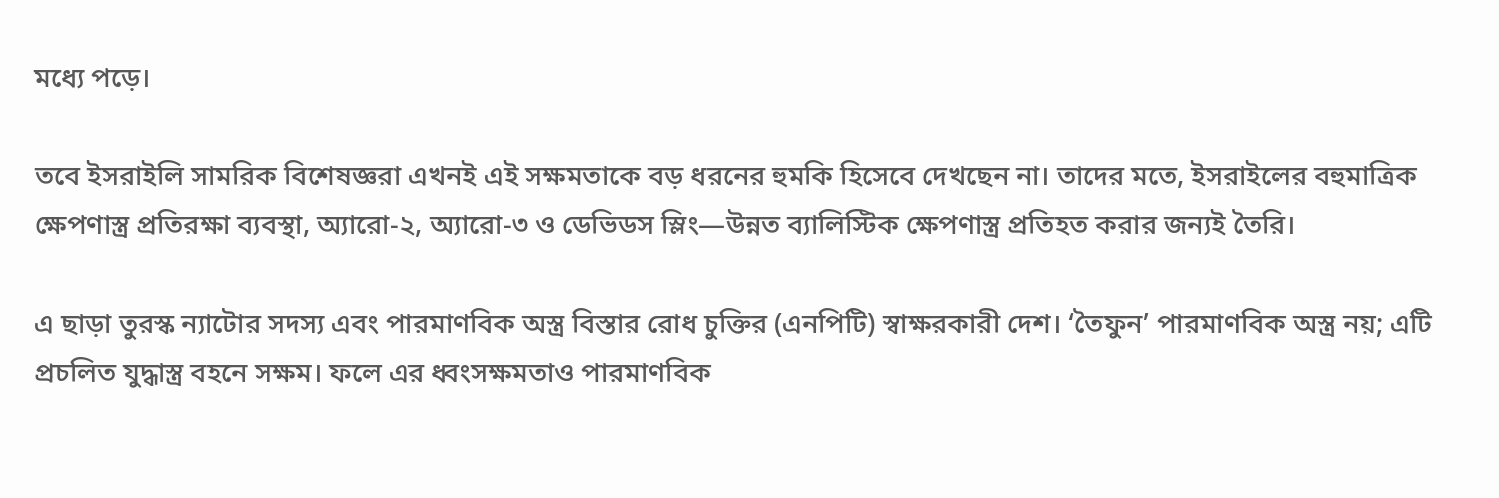মধ্যে পড়ে।

তবে ইসরাইলি সামরিক বিশেষজ্ঞরা এখনই এই সক্ষমতাকে বড় ধরনের হুমকি হিসেবে দেখছেন না। তাদের মতে, ইসরাইলের বহুমাত্রিক ক্ষেপণাস্ত্র প্রতিরক্ষা ব্যবস্থা, অ্যারো-২, অ্যারো-৩ ও ডেভিডস স্লিং—উন্নত ব্যালিস্টিক ক্ষেপণাস্ত্র প্রতিহত করার জন্যই তৈরি।

এ ছাড়া তুরস্ক ন্যাটোর সদস্য এবং পারমাণবিক অস্ত্র বিস্তার রোধ চুক্তির (এনপিটি) স্বাক্ষরকারী দেশ। ‘তৈফুন’ পারমাণবিক অস্ত্র নয়; এটি প্রচলিত যুদ্ধাস্ত্র বহনে সক্ষম। ফলে এর ধ্বংসক্ষমতাও পারমাণবিক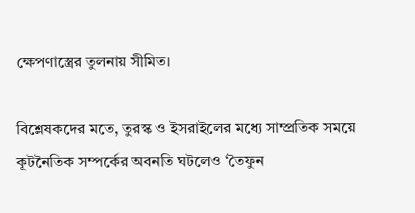ক্ষেপণাস্ত্রের তুলনায় সীমিত।

বিশ্লেষকদের মতে, তুরস্ক ও ইসরাইলের মধ্যে সাম্প্রতিক সময়ে কূটনৈতিক সম্পর্কের অবনতি ঘটলেও ‘তৈফুন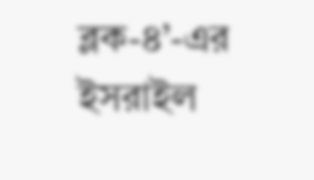ব্লক-৪’-এর ইসরাইল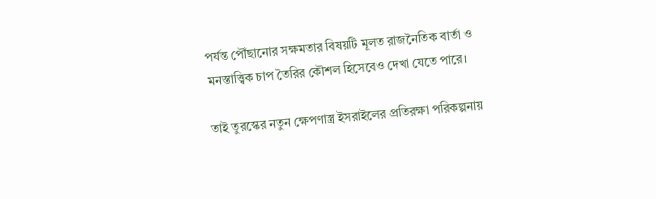পর্যন্ত পৌঁছানোর সক্ষমতার বিষয়টি মূলত রাজনৈতিক বার্তা ও মনস্তাত্ত্বিক চাপ তৈরির কৌশল হিসেবেও দেখা যেতে পারে।

তাই তুরস্কের নতুন ক্ষেপণাস্ত্র ইসরাইলের প্রতিরক্ষা পরিকল্পনায়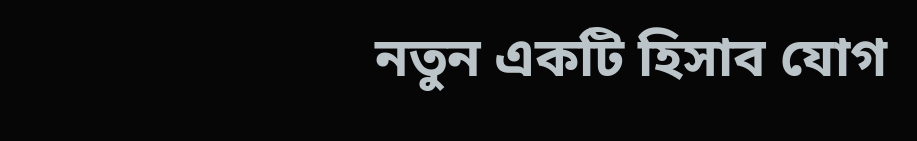নতুন একটি হিসাব যোগ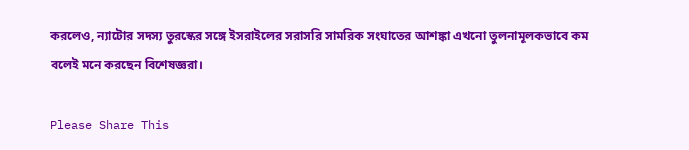করলেও, ন্যাটোর সদস্য তুরস্কের সঙ্গে ইসরাইলের সরাসরি সামরিক সংঘাতের আশঙ্কা এখনো তুলনামূলকভাবে কম বলেই মনে করছেন বিশেষজ্ঞরা।

Please Share This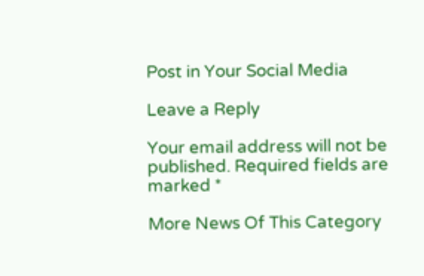Post in Your Social Media

Leave a Reply

Your email address will not be published. Required fields are marked *

More News Of This Category